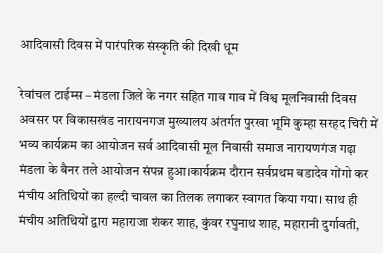आदिवासी दिवस में पारंपरिक संस्कृति की दिखी धूम

रेवांचल टाईम्स – मंडला जिले के नगर सहित गाव गाव में विश्व मूलनिवासी दिवस अवसर पर विकासखंड नारायनगज मुख्यालय अंतर्गत पुरखा भूमि कुम्हा सरहद चिरी में भव्य कार्यक्रम का आयोजन सर्व आदिवासी मूल निवासी समाज नारायणगंज गढ़ा मंडला के बैनर तले आयोजन संपन्न हुआ।कार्यक्रम दौरान सर्वप्रथम बडादेव गोंगो कर मंचीय अतिथियों का हल्दी चावल का तिलक लगाकर स्वागत किया गया। साथ ही मंचीय अतिथियों द्वारा महाराजा शंकर शाह, कुंवर रघुनाथ शाह, महारानी दुर्गावती,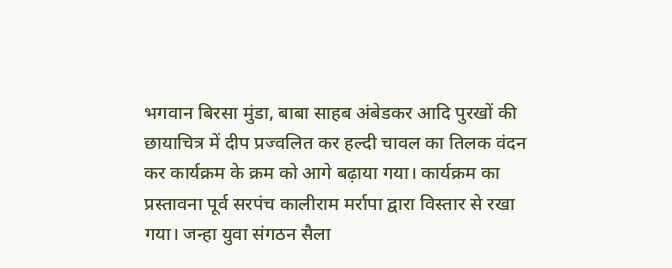भगवान बिरसा मुंडा, बाबा साहब अंबेडकर आदि पुरखों की छायाचित्र में दीप प्रज्वलित कर हल्दी चावल का तिलक वंदन कर कार्यक्रम के क्रम को आगे बढ़ाया गया। कार्यक्रम का प्रस्तावना पूर्व सरपंच कालीराम मर्रापा द्वारा विस्तार से रखा गया। जन्हा युवा संगठन सैला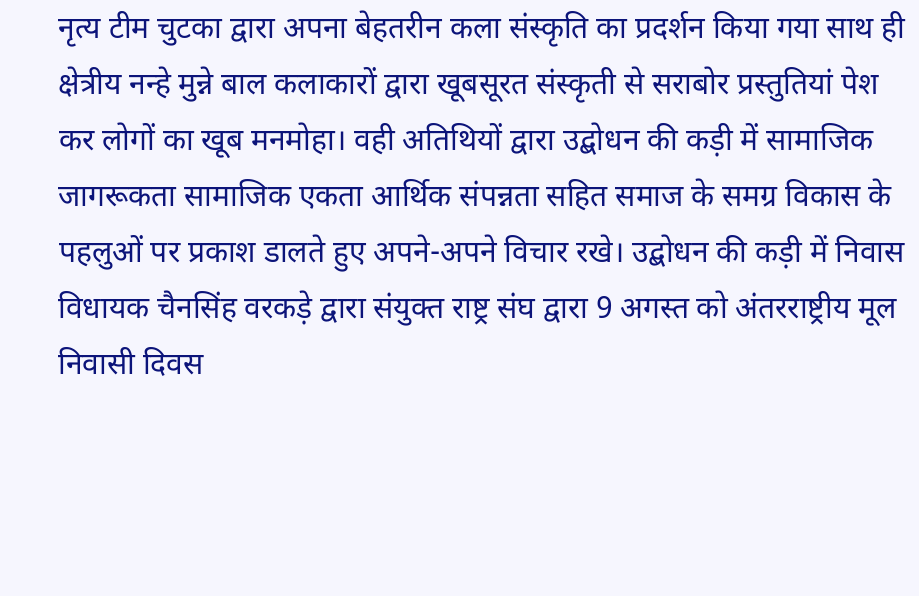नृत्य टीम चुटका द्वारा अपना बेहतरीन कला संस्कृति का प्रदर्शन किया गया साथ ही क्षेत्रीय नन्हे मुन्ने बाल कलाकारों द्वारा खूबसूरत संस्कृती से सराबोर प्रस्तुतियां पेश कर लोगों का खूब मनमोहा। वही अतिथियों द्वारा उद्बोधन की कड़ी में सामाजिक जागरूकता सामाजिक एकता आर्थिक संपन्नता सहित समाज के समग्र विकास के पहलुओं पर प्रकाश डालते हुए अपने-अपने विचार रखे। उद्बोधन की कड़ी में निवास विधायक चैनसिंह वरकड़े द्वारा संयुक्त राष्ट्र संघ द्वारा 9 अगस्त को अंतरराष्ट्रीय मूल निवासी दिवस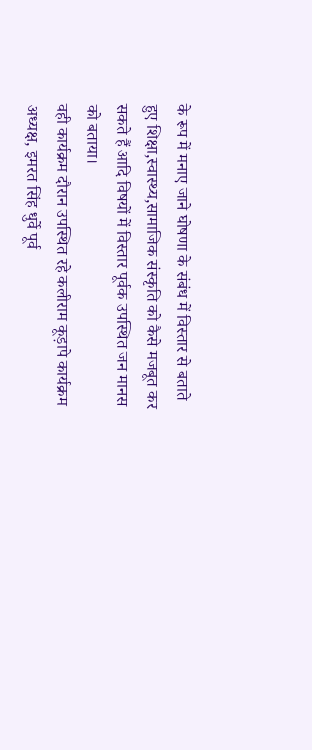के रूप में मनाए जाने घोषणा के संबंध में विस्तार से बताते हुए शिक्षा,स्वास्थ्य,सामाजिक संस्कृति को कैसे मजबूत कर सकते हैं आदि विषयों में विस्तार पूर्वक उपस्थित जन मानस को बताया।
वही कार्यक्रम दौरान उपस्थित रहे कलीराम कूड़ापे कार्यक्रम अध्यक्ष, इमरत सिंह धुर्वे पूर्व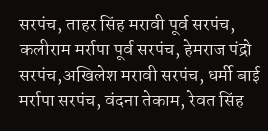सरपंच, ताहर सिंह मरावी पूर्व सरपंच, कलीराम मर्रापा पूर्व सरपंच, हेमराज पंद्रो सरपंच,अखिलेश मरावी सरपंच, धर्मी बाई मर्रापा सरपंच, वंदना तेकाम, रेवत सिंह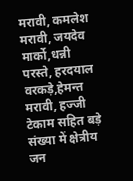मरावी, कमलेश मरावी, जयदेव मार्को,धन्नी परस्ते, हरदयाल वरकड़े,हेमन्त मरावी, हज्जी टेकाम सहित बड़े संख्या में क्षेत्रीय जन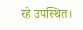रहे उपस्थित।